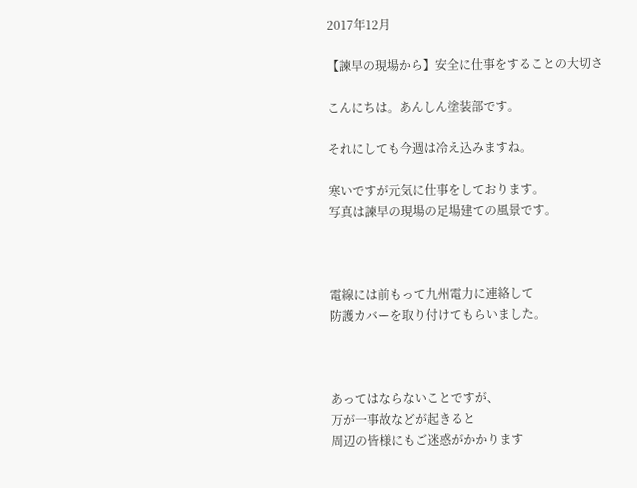2017年12月

【諫早の現場から】安全に仕事をすることの大切さ

こんにちは。あんしん塗装部です。

それにしても今週は冷え込みますね。

寒いですが元気に仕事をしております。
写真は諫早の現場の足場建ての風景です。



電線には前もって九州電力に連絡して
防護カバーを取り付けてもらいました。



あってはならないことですが、
万が一事故などが起きると
周辺の皆様にもご迷惑がかかります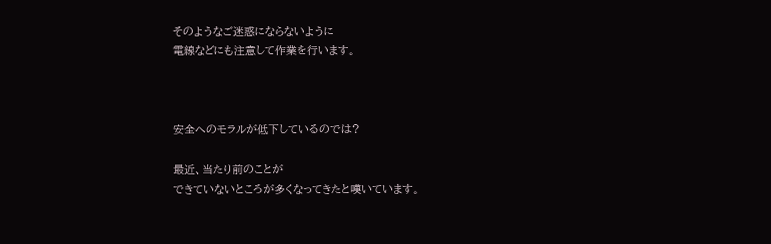そのようなご迷惑にならないように
電線などにも注意して作業を行います。



安全へのモラルが低下しているのでは?

最近、当たり前のことが
できていないところが多くなってきたと嘆いています。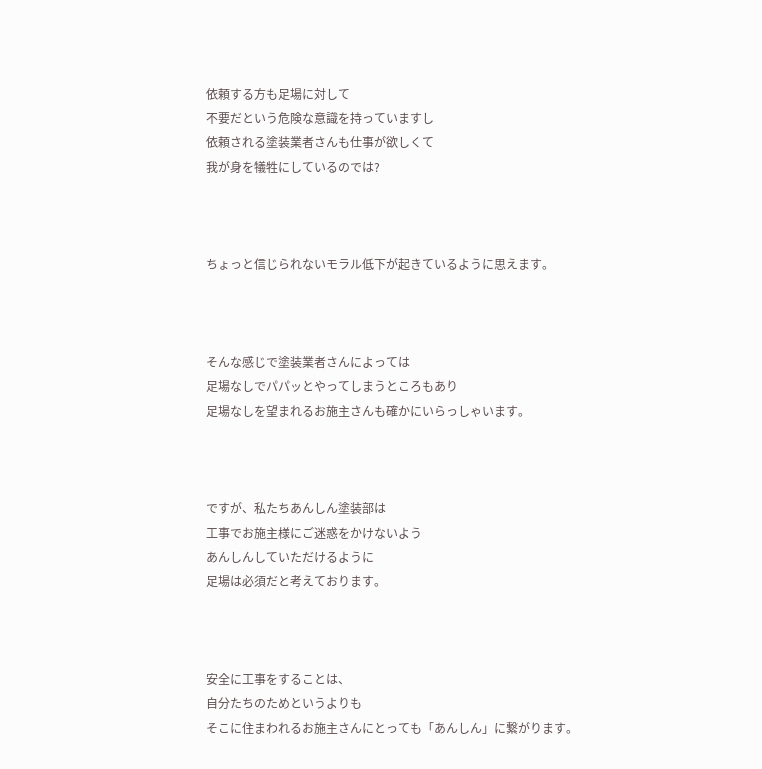依頼する方も足場に対して
不要だという危険な意識を持っていますし
依頼される塗装業者さんも仕事が欲しくて
我が身を犠牲にしているのでは?



ちょっと信じられないモラル低下が起きているように思えます。



そんな感じで塗装業者さんによっては
足場なしでパパッとやってしまうところもあり
足場なしを望まれるお施主さんも確かにいらっしゃいます。



ですが、私たちあんしん塗装部は
工事でお施主様にご迷惑をかけないよう
あんしんしていただけるように
足場は必須だと考えております。



安全に工事をすることは、
自分たちのためというよりも
そこに住まわれるお施主さんにとっても「あんしん」に繋がります。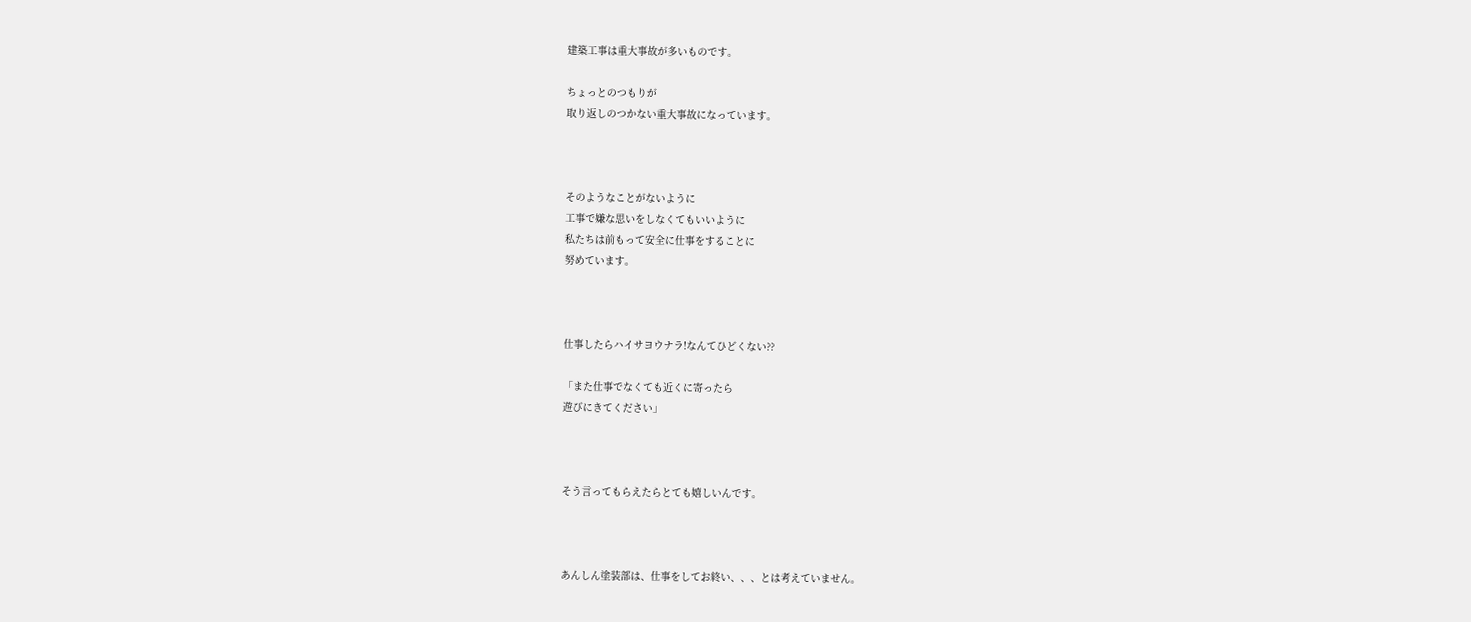建築工事は重大事故が多いものです。

ちょっとのつもりが
取り返しのつかない重大事故になっています。



そのようなことがないように
工事で嫌な思いをしなくてもいいように
私たちは前もって安全に仕事をすることに
努めています。



仕事したらハイサヨウナラ!なんてひどくない??

「また仕事でなくても近くに寄ったら
遊びにきてください」



そう言ってもらえたらとても嬉しいんです。



あんしん塗装部は、仕事をしてお終い、、、とは考えていません。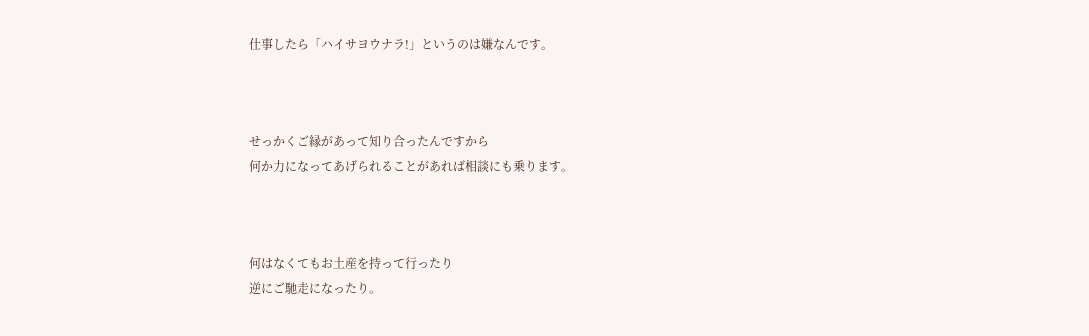仕事したら「ハイサヨウナラ!」というのは嫌なんです。



せっかくご縁があって知り合ったんですから
何か力になってあげられることがあれば相談にも乗ります。



何はなくてもお土産を持って行ったり
逆にご馳走になったり。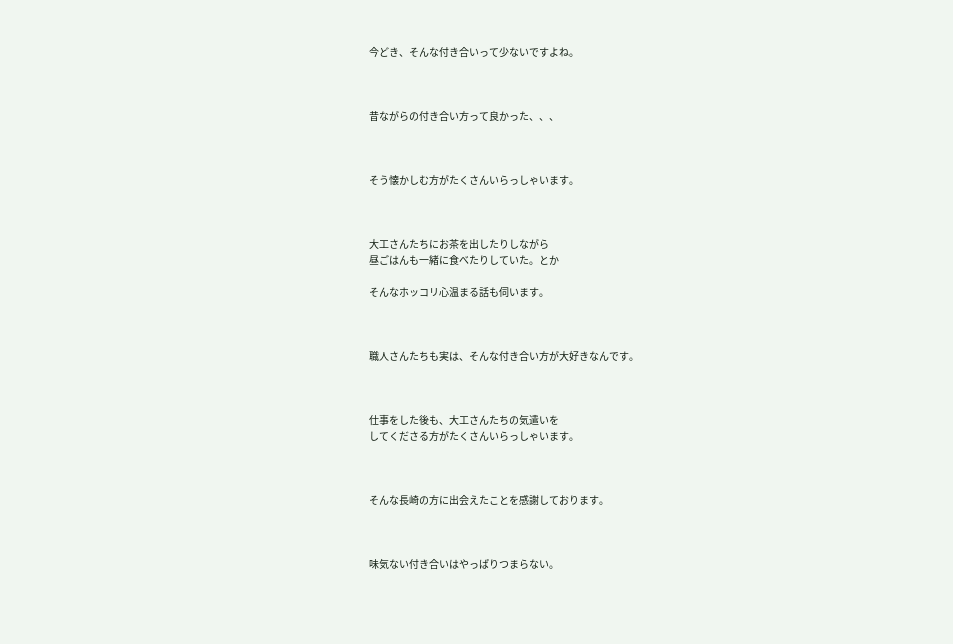今どき、そんな付き合いって少ないですよね。



昔ながらの付き合い方って良かった、、、



そう懐かしむ方がたくさんいらっしゃいます。



大工さんたちにお茶を出したりしながら
昼ごはんも一緒に食べたりしていた。とか

そんなホッコリ心温まる話も伺います。



職人さんたちも実は、そんな付き合い方が大好きなんです。



仕事をした後も、大工さんたちの気遣いを
してくださる方がたくさんいらっしゃいます。



そんな長崎の方に出会えたことを感謝しております。



味気ない付き合いはやっぱりつまらない。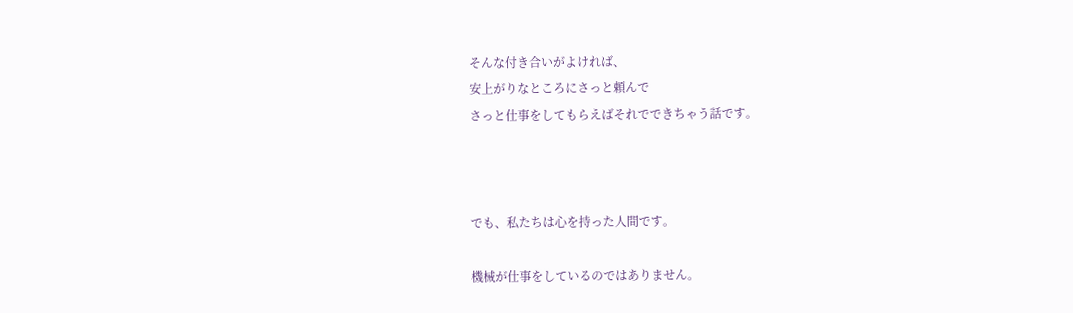そんな付き合いがよければ、
安上がりなところにさっと頼んで
さっと仕事をしてもらえばそれでできちゃう話です。



でも、私たちは心を持った人間です。

機械が仕事をしているのではありません。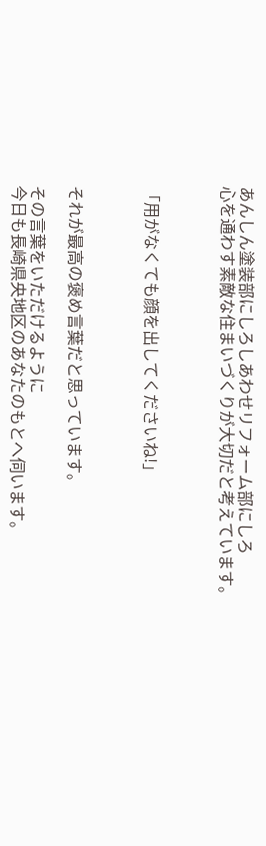あんしん塗装部にしろしあわせリフォーム部にしろ
心を通わす素敵な住まいづくりが大切だと考えています。



「用がなくても顔を出してくださいね!」



それが最高の褒め言葉だと思っています。

その言葉をいただけるように
今日も長崎県央地区のあなたのもとへ伺います。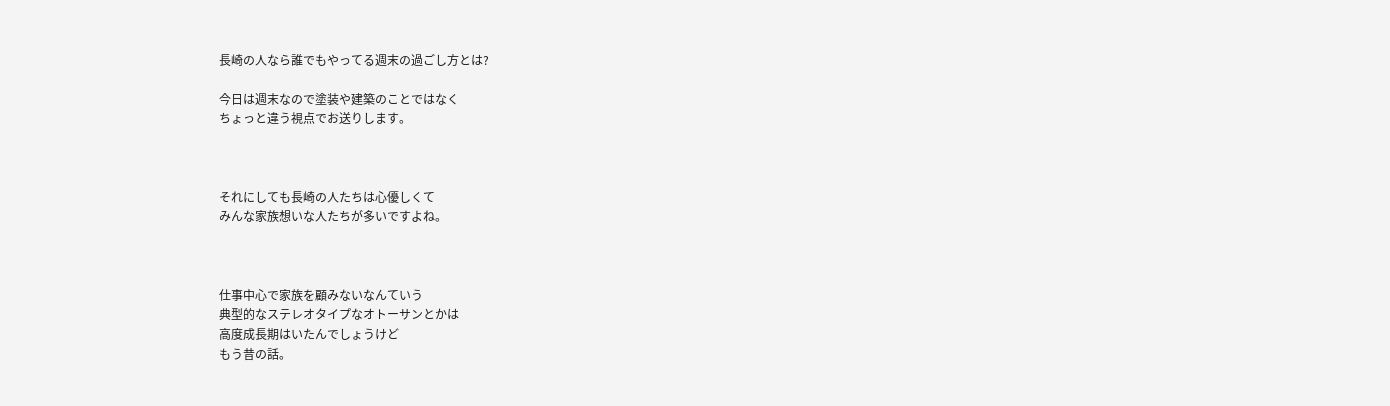長崎の人なら誰でもやってる週末の過ごし方とは?

今日は週末なので塗装や建築のことではなく
ちょっと違う視点でお送りします。



それにしても長崎の人たちは心優しくて
みんな家族想いな人たちが多いですよね。



仕事中心で家族を顧みないなんていう
典型的なステレオタイプなオトーサンとかは
高度成長期はいたんでしょうけど
もう昔の話。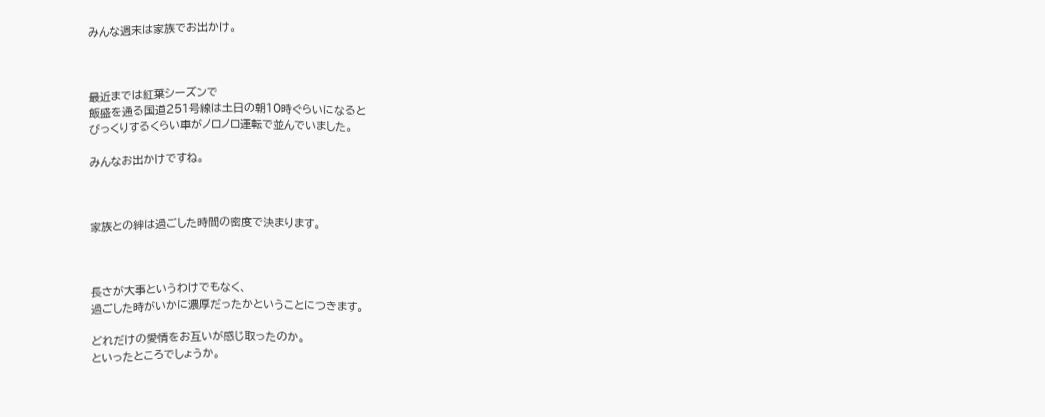みんな週末は家族でお出かけ。



最近までは紅葉シーズンで
飯盛を通る国道251号線は土日の朝10時ぐらいになると
びっくりするくらい車がノロノロ運転で並んでいました。

みんなお出かけですね。



家族との絆は過ごした時間の密度で決まります。



長さが大事というわけでもなく、
過ごした時がいかに濃厚だったかということにつきます。

どれだけの愛情をお互いが感じ取ったのか。
といったところでしょうか。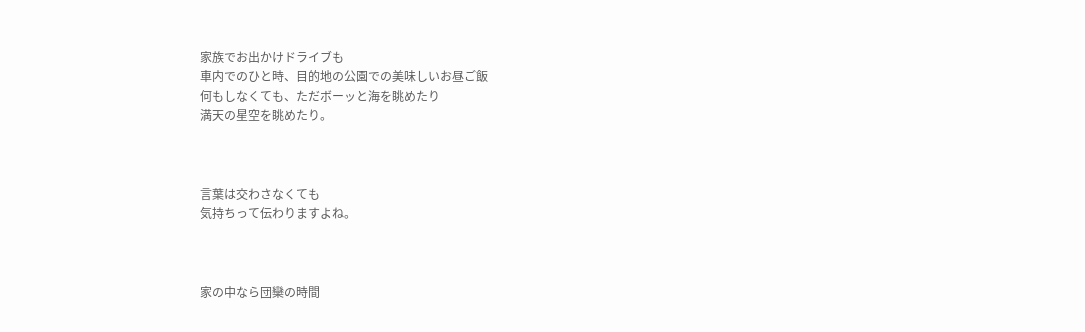家族でお出かけドライブも
車内でのひと時、目的地の公園での美味しいお昼ご飯
何もしなくても、ただボーッと海を眺めたり
満天の星空を眺めたり。



言葉は交わさなくても
気持ちって伝わりますよね。



家の中なら団欒の時間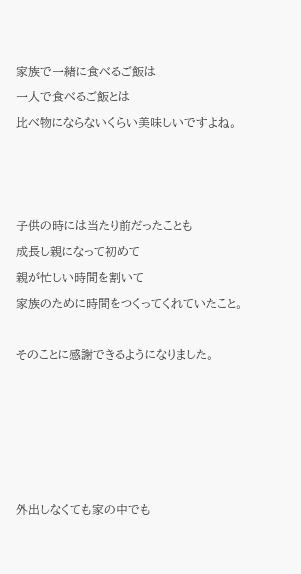家族で一緒に食べるご飯は
一人で食べるご飯とは
比べ物にならないくらい美味しいですよね。



子供の時には当たり前だったことも
成長し親になって初めて
親が忙しい時間を割いて
家族のために時間をつくってくれていたこと。

そのことに感謝できるようになりました。





外出しなくても家の中でも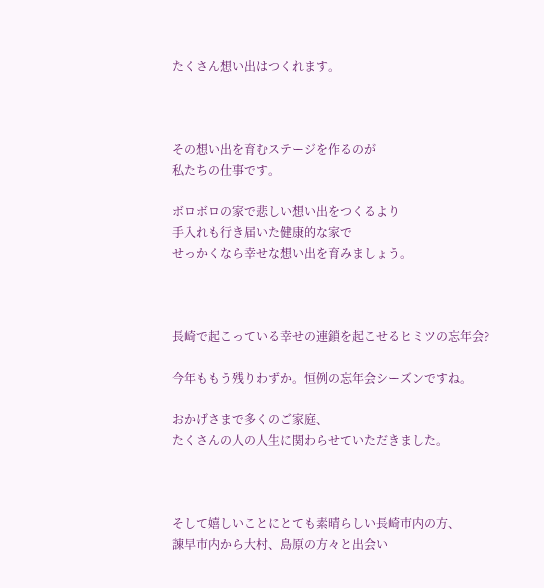たくさん想い出はつくれます。



その想い出を育むステージを作るのが
私たちの仕事です。

ボロボロの家で悲しい想い出をつくるより
手入れも行き届いた健康的な家で
せっかくなら幸せな想い出を育みましょう。



長崎で起こっている幸せの連鎖を起こせるヒミツの忘年会?

今年ももう残りわずか。恒例の忘年会シーズンですね。

おかげさまで多くのご家庭、
たくさんの人の人生に関わらせていただきました。



そして嬉しいことにとても素晴らしい長崎市内の方、
諌早市内から大村、島原の方々と出会い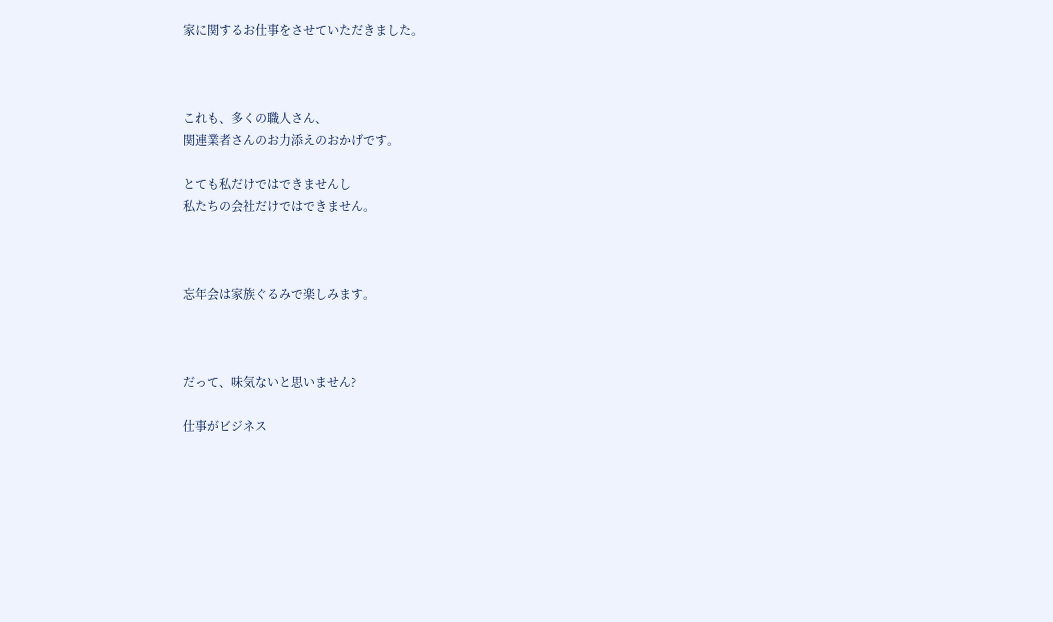家に関するお仕事をさせていただきました。



これも、多くの職人さん、
関連業者さんのお力添えのおかげです。

とても私だけではできませんし
私たちの会社だけではできません。



忘年会は家族ぐるみで楽しみます。



だって、味気ないと思いません?

仕事がビジネス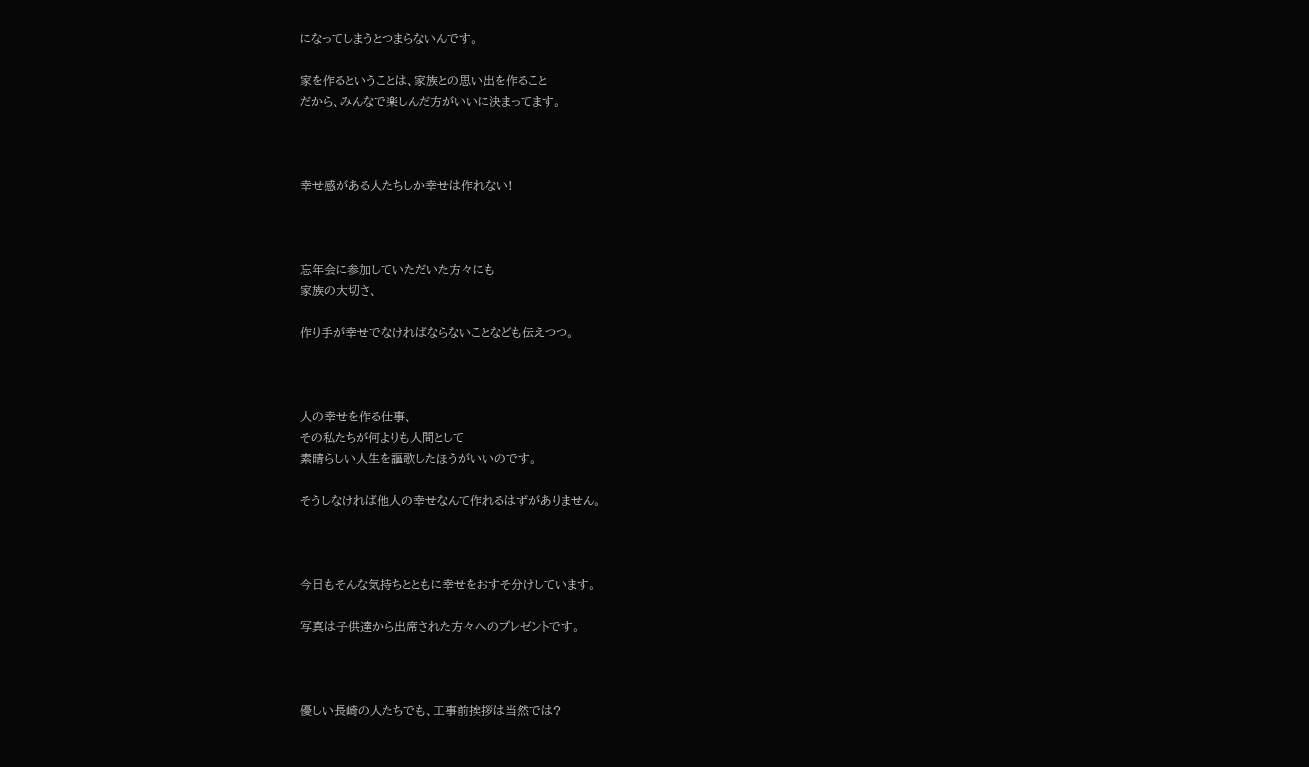になってしまうとつまらないんです。

家を作るということは、家族との思い出を作ること
だから、みんなで楽しんだ方がいいに決まってます。



幸せ感がある人たちしか幸せは作れない!



忘年会に参加していただいた方々にも
家族の大切さ、

作り手が幸せでなければならないことなども伝えつつ。



人の幸せを作る仕事、
その私たちが何よりも人間として
素晴らしい人生を謳歌したほうがいいのです。

そうしなければ他人の幸せなんて作れるはずがありません。



今日もそんな気持ちとともに幸せをおすそ分けしています。

写真は子供達から出席された方々へのプレゼントです。



優しい長崎の人たちでも、工事前挨拶は当然では?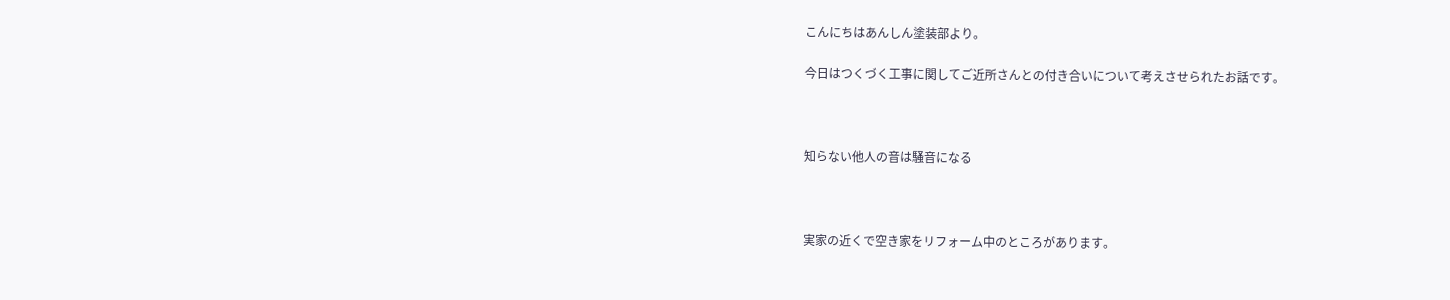こんにちはあんしん塗装部より。

今日はつくづく工事に関してご近所さんとの付き合いについて考えさせられたお話です。



知らない他人の音は騒音になる



実家の近くで空き家をリフォーム中のところがあります。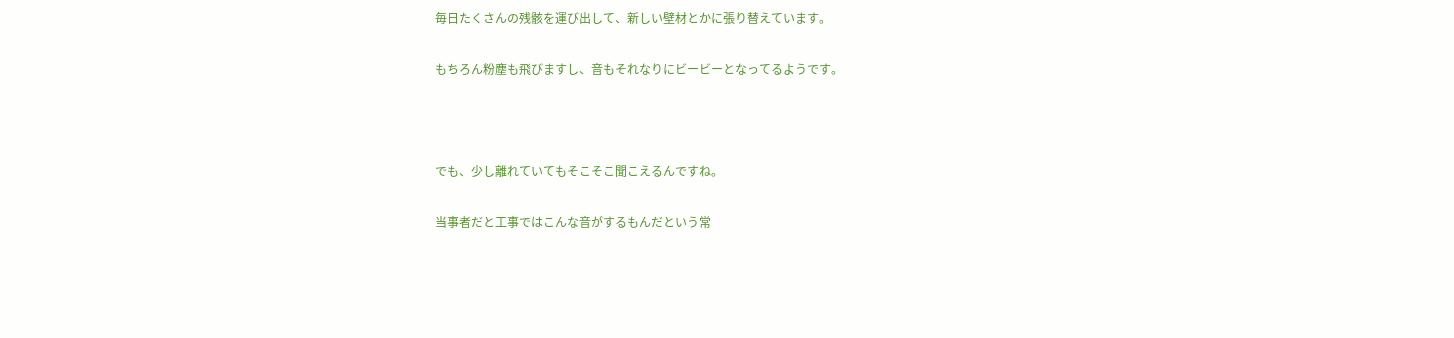毎日たくさんの残骸を運び出して、新しい壁材とかに張り替えています。

もちろん粉塵も飛びますし、音もそれなりにビービーとなってるようです。



でも、少し離れていてもそこそこ聞こえるんですね。

当事者だと工事ではこんな音がするもんだという常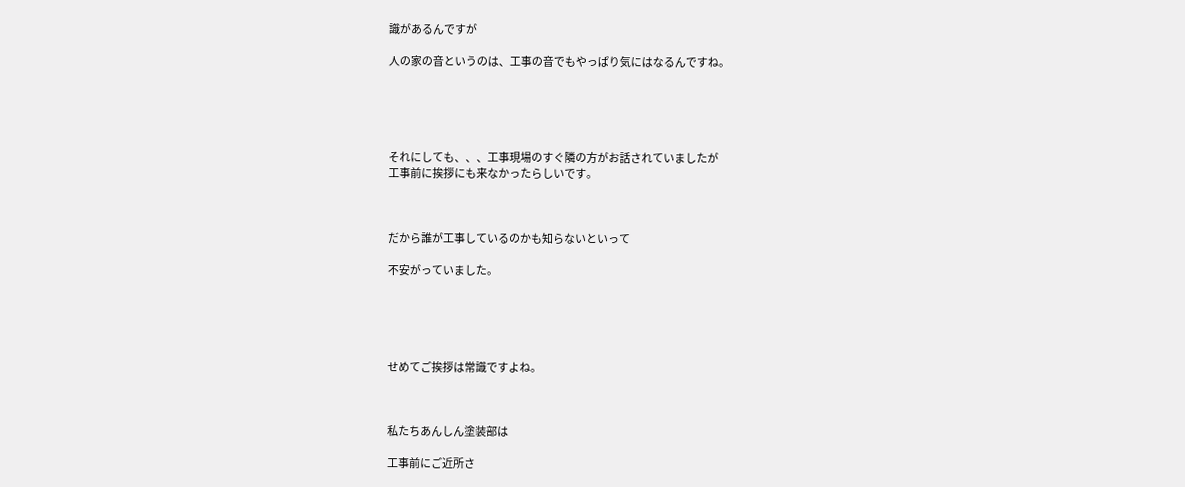識があるんですが

人の家の音というのは、工事の音でもやっぱり気にはなるんですね。





それにしても、、、工事現場のすぐ隣の方がお話されていましたが
工事前に挨拶にも来なかったらしいです。



だから誰が工事しているのかも知らないといって

不安がっていました。





せめてご挨拶は常識ですよね。



私たちあんしん塗装部は

工事前にご近所さ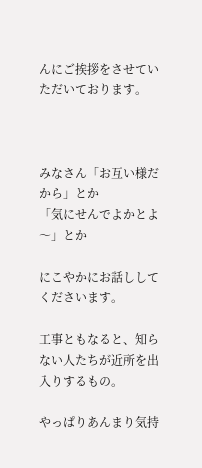んにご挨拶をさせていただいております。



みなさん「お互い様だから」とか
「気にせんでよかとよ〜」とか

にこやかにお話ししてくださいます。

工事ともなると、知らない人たちが近所を出入りするもの。

やっぱりあんまり気持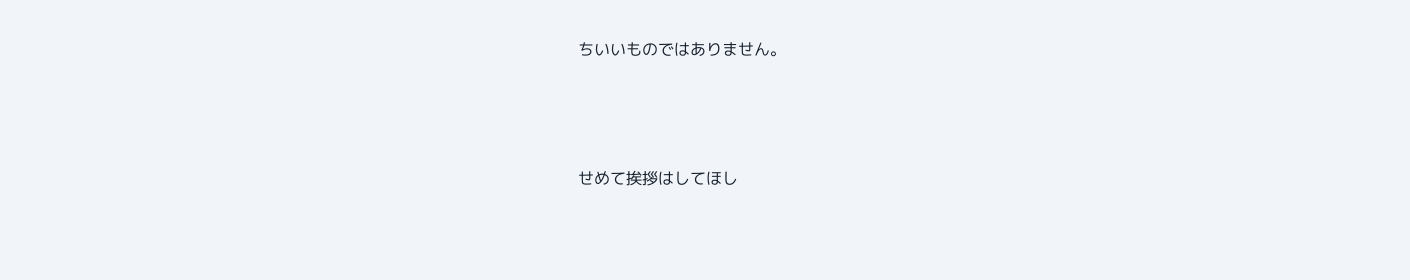ちいいものではありません。



せめて挨拶はしてほし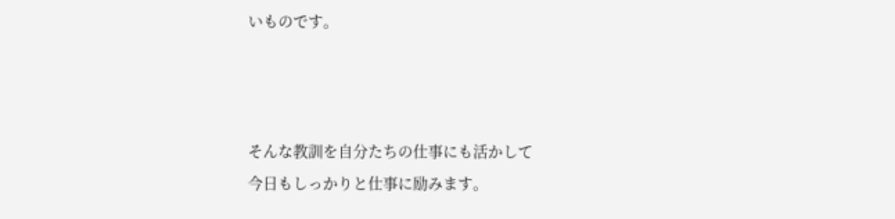いものです。



そんな教訓を自分たちの仕事にも活かして
今日もしっかりと仕事に励みます。